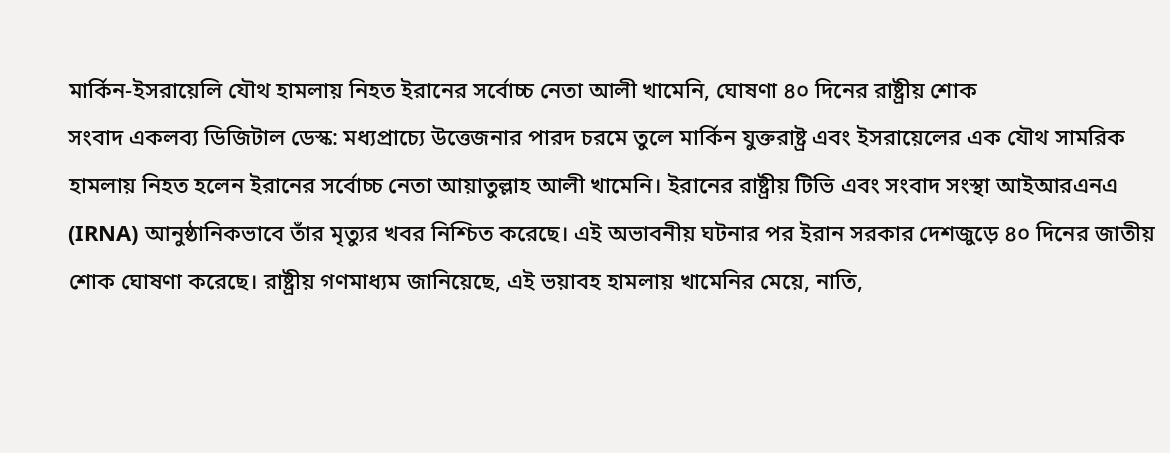মার্কিন-ইসরায়েলি যৌথ হামলায় নিহত ইরানের সর্বোচ্চ নেতা আলী খামেনি, ঘোষণা ৪০ দিনের রাষ্ট্রীয় শোক
সংবাদ একলব্য ডিজিটাল ডেস্ক: মধ্যপ্রাচ্যে উত্তেজনার পারদ চরমে তুলে মার্কিন যুক্তরাষ্ট্র এবং ইসরায়েলের এক যৌথ সামরিক হামলায় নিহত হলেন ইরানের সর্বোচ্চ নেতা আয়াতুল্লাহ আলী খামেনি। ইরানের রাষ্ট্রীয় টিভি এবং সংবাদ সংস্থা আইআরএনএ (IRNA) আনুষ্ঠানিকভাবে তাঁর মৃত্যুর খবর নিশ্চিত করেছে। এই অভাবনীয় ঘটনার পর ইরান সরকার দেশজুড়ে ৪০ দিনের জাতীয় শোক ঘোষণা করেছে। রাষ্ট্রীয় গণমাধ্যম জানিয়েছে, এই ভয়াবহ হামলায় খামেনির মেয়ে, নাতি,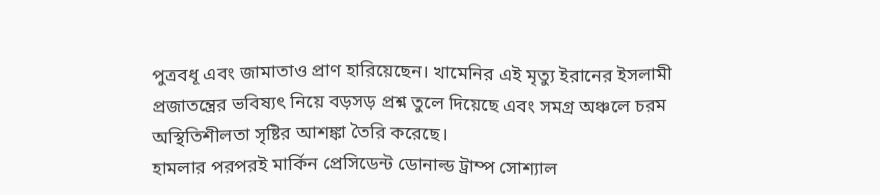পুত্রবধূ এবং জামাতাও প্রাণ হারিয়েছেন। খামেনির এই মৃত্যু ইরানের ইসলামী প্রজাতন্ত্রের ভবিষ্যৎ নিয়ে বড়সড় প্রশ্ন তুলে দিয়েছে এবং সমগ্র অঞ্চলে চরম অস্থিতিশীলতা সৃষ্টির আশঙ্কা তৈরি করেছে।
হামলার পরপরই মার্কিন প্রেসিডেন্ট ডোনাল্ড ট্রাম্প সোশ্যাল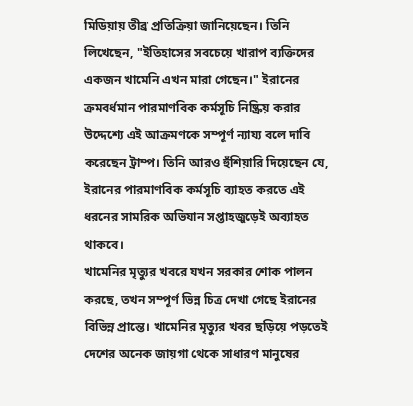মিডিয়ায় তীব্র প্রতিক্রিয়া জানিয়েছেন। তিনি লিখেছেন, "ইতিহাসের সবচেয়ে খারাপ ব্যক্তিদের একজন খামেনি এখন মারা গেছেন।" ইরানের ক্রমবর্ধমান পারমাণবিক কর্মসূচি নিষ্ক্রিয় করার উদ্দেশ্যে এই আক্রমণকে সম্পূর্ণ ন্যায্য বলে দাবি করেছেন ট্রাম্প। তিনি আরও হুঁশিয়ারি দিয়েছেন যে, ইরানের পারমাণবিক কর্মসূচি ব্যাহত করতে এই ধরনের সামরিক অভিযান সপ্তাহজুড়েই অব্যাহত থাকবে।
খামেনির মৃত্যুর খবরে যখন সরকার শোক পালন করছে, তখন সম্পূর্ণ ভিন্ন চিত্র দেখা গেছে ইরানের বিভিন্ন প্রান্তে। খামেনির মৃত্যুর খবর ছড়িয়ে পড়তেই দেশের অনেক জায়গা থেকে সাধারণ মানুষের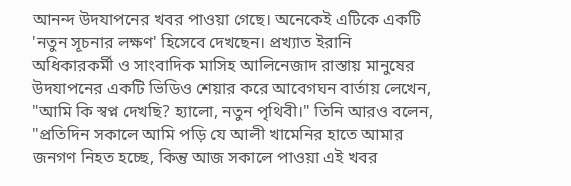আনন্দ উদযাপনের খবর পাওয়া গেছে। অনেকেই এটিকে একটি 'নতুন সূচনার লক্ষণ' হিসেবে দেখছেন। প্রখ্যাত ইরানি অধিকারকর্মী ও সাংবাদিক মাসিহ আলিনেজাদ রাস্তায় মানুষের উদযাপনের একটি ভিডিও শেয়ার করে আবেগঘন বার্তায় লেখেন, "আমি কি স্বপ্ন দেখছি? হ্যালো, নতুন পৃথিবী।" তিনি আরও বলেন, "প্রতিদিন সকালে আমি পড়ি যে আলী খামেনির হাতে আমার জনগণ নিহত হচ্ছে, কিন্তু আজ সকালে পাওয়া এই খবর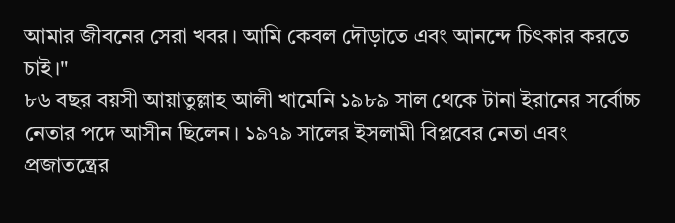আমার জীবনের সেরা খবর। আমি কেবল দৌড়াতে এবং আনন্দে চিৎকার করতে চাই।"
৮৬ বছর বয়সী আয়াতুল্লাহ আলী খামেনি ১৯৮৯ সাল থেকে টানা ইরানের সর্বোচ্চ নেতার পদে আসীন ছিলেন। ১৯৭৯ সালের ইসলামী বিপ্লবের নেতা এবং প্রজাতন্ত্রের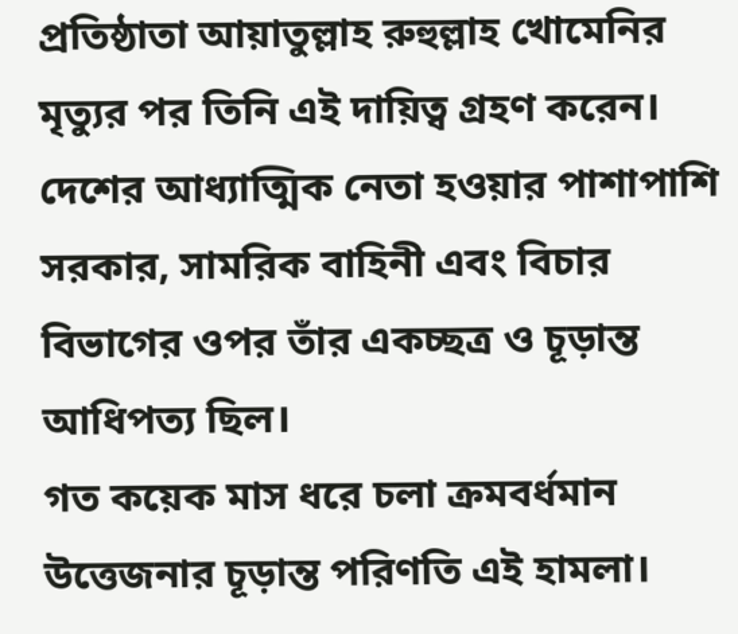প্রতিষ্ঠাতা আয়াতুল্লাহ রুহুল্লাহ খোমেনির মৃত্যুর পর তিনি এই দায়িত্ব গ্রহণ করেন। দেশের আধ্যাত্মিক নেতা হওয়ার পাশাপাশি সরকার, সামরিক বাহিনী এবং বিচার বিভাগের ওপর তাঁর একচ্ছত্র ও চূড়ান্ত আধিপত্য ছিল।
গত কয়েক মাস ধরে চলা ক্রমবর্ধমান উত্তেজনার চূড়ান্ত পরিণতি এই হামলা।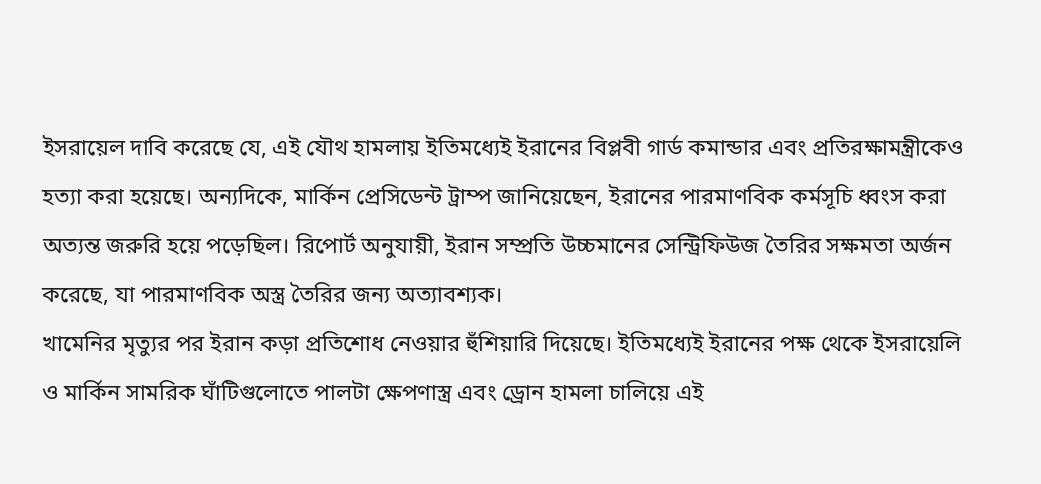ইসরায়েল দাবি করেছে যে, এই যৌথ হামলায় ইতিমধ্যেই ইরানের বিপ্লবী গার্ড কমান্ডার এবং প্রতিরক্ষামন্ত্রীকেও হত্যা করা হয়েছে। অন্যদিকে, মার্কিন প্রেসিডেন্ট ট্রাম্প জানিয়েছেন, ইরানের পারমাণবিক কর্মসূচি ধ্বংস করা অত্যন্ত জরুরি হয়ে পড়েছিল। রিপোর্ট অনুযায়ী, ইরান সম্প্রতি উচ্চমানের সেন্ট্রিফিউজ তৈরির সক্ষমতা অর্জন করেছে, যা পারমাণবিক অস্ত্র তৈরির জন্য অত্যাবশ্যক।
খামেনির মৃত্যুর পর ইরান কড়া প্রতিশোধ নেওয়ার হুঁশিয়ারি দিয়েছে। ইতিমধ্যেই ইরানের পক্ষ থেকে ইসরায়েলি ও মার্কিন সামরিক ঘাঁটিগুলোতে পালটা ক্ষেপণাস্ত্র এবং ড্রোন হামলা চালিয়ে এই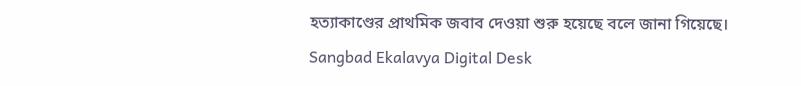হত্যাকাণ্ডের প্রাথমিক জবাব দেওয়া শুরু হয়েছে বলে জানা গিয়েছে।
Sangbad Ekalavya Digital Desk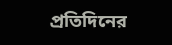প্রতিদিনের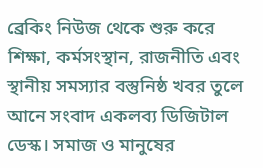ব্রেকিং নিউজ থেকে শুরু করে শিক্ষা, কর্মসংস্থান, রাজনীতি এবং স্থানীয় সমস্যার বস্তুনিষ্ঠ খবর তুলে আনে সংবাদ একলব্য ডিজিটাল ডেস্ক। সমাজ ও মানুষের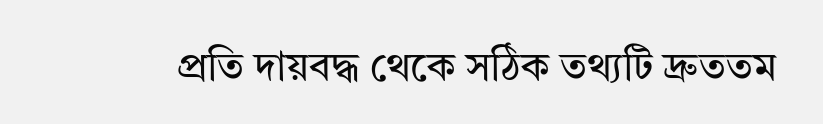প্রতি দায়বদ্ধ থেকে সঠিক তথ্যটি দ্রুততম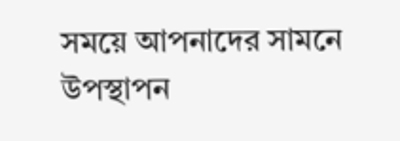সময়ে আপনাদের সামনে উপস্থাপন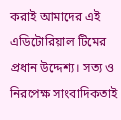করাই আমাদের এই এডিটোরিয়াল টিমের প্রধান উদ্দেশ্য। সত্য ও নিরপেক্ষ সাংবাদিকতাই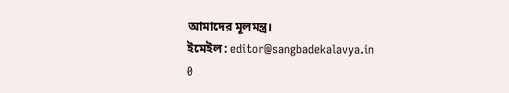আমাদের মূলমন্ত্র।
ইমেইল: editor@sangbadekalavya.in
0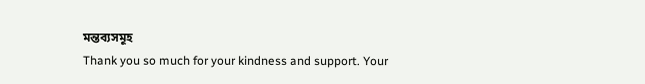মন্তব্যসমূহ
Thank you so much for your kindness and support. Your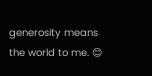generosity means the world to me. 😊